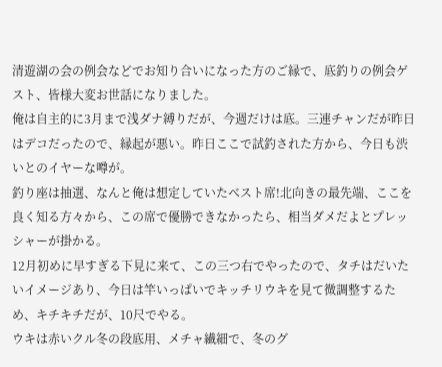清遊湖の会の例会などでお知り合いになった方のご縁で、底釣りの例会ゲスト、皆様大変お世話になりました。
俺は自主的に3月まで浅ダナ縛りだが、今週だけは底。三連チャンだが昨日はデコだったので、縁起が悪い。昨日ここで試釣された方から、今日も渋いとのイヤーな噂が。
釣り座は抽選、なんと俺は想定していたベスト席!北向きの最先端、ここを良く知る方々から、この席で優勝できなかったら、相当ダメだよとプレッシャーが掛かる。
12月初めに早すぎる下見に来て、この三つ右でやったので、タチはだいたいイメージあり、今日は竿いっぱいでキッチリウキを見て微調整するため、キチキチだが、10尺でやる。
ウキは赤いクル冬の段底用、メチャ繊細で、冬のグ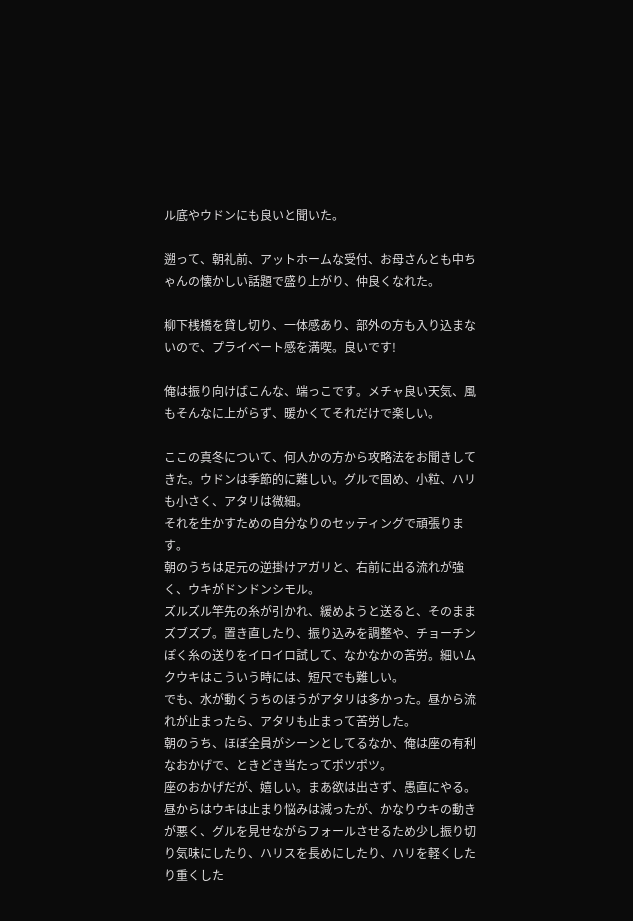ル底やウドンにも良いと聞いた。

遡って、朝礼前、アットホームな受付、お母さんとも中ちゃんの懐かしい話題で盛り上がり、仲良くなれた。

柳下桟橋を貸し切り、一体感あり、部外の方も入り込まないので、プライベート感を満喫。良いです!

俺は振り向けばこんな、端っこです。メチャ良い天気、風もそんなに上がらず、暖かくてそれだけで楽しい。

ここの真冬について、何人かの方から攻略法をお聞きしてきた。ウドンは季節的に難しい。グルで固め、小粒、ハリも小さく、アタリは微細。
それを生かすための自分なりのセッティングで頑張ります。
朝のうちは足元の逆掛けアガリと、右前に出る流れが強く、ウキがドンドンシモル。
ズルズル竿先の糸が引かれ、緩めようと送ると、そのままズブズブ。置き直したり、振り込みを調整や、チョーチンぽく糸の送りをイロイロ試して、なかなかの苦労。細いムクウキはこういう時には、短尺でも難しい。
でも、水が動くうちのほうがアタリは多かった。昼から流れが止まったら、アタリも止まって苦労した。
朝のうち、ほぼ全員がシーンとしてるなか、俺は座の有利なおかげで、ときどき当たってポツポツ。
座のおかげだが、嬉しい。まあ欲は出さず、愚直にやる。
昼からはウキは止まり悩みは減ったが、かなりウキの動きが悪く、グルを見せながらフォールさせるため少し振り切り気味にしたり、ハリスを長めにしたり、ハリを軽くしたり重くした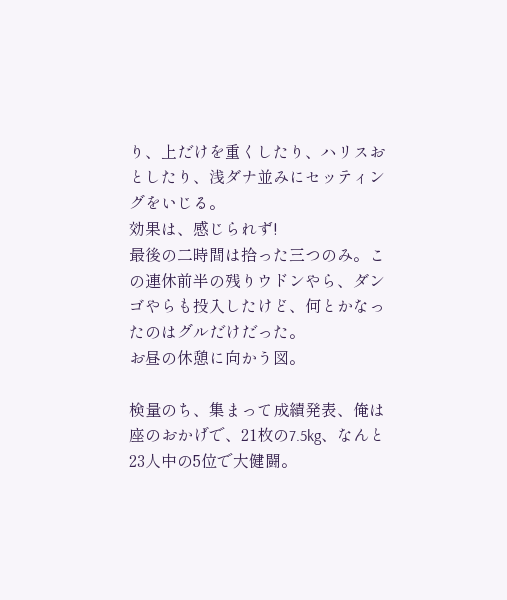り、上だけを重くしたり、ハリスおとしたり、浅ダナ並みにセッティングをいじる。
効果は、感じられず!
最後の二時間は拾った三つのみ。この連休前半の残りウドンやら、ダンゴやらも投入したけど、何とかなったのはグルだけだった。
お昼の休憩に向かう図。

検量のち、集まって成績発表、俺は座のおかげで、21枚の7.5kg、なんと23人中の5位で大健闘。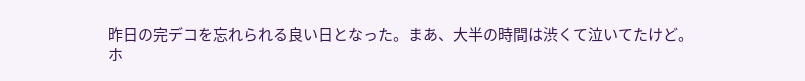昨日の完デコを忘れられる良い日となった。まあ、大半の時間は渋くて泣いてたけど。
ホ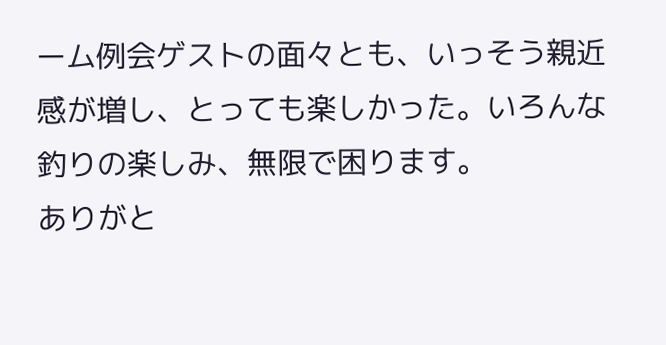ーム例会ゲストの面々とも、いっそう親近感が増し、とっても楽しかった。いろんな釣りの楽しみ、無限で困ります。
ありがと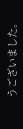うございました。